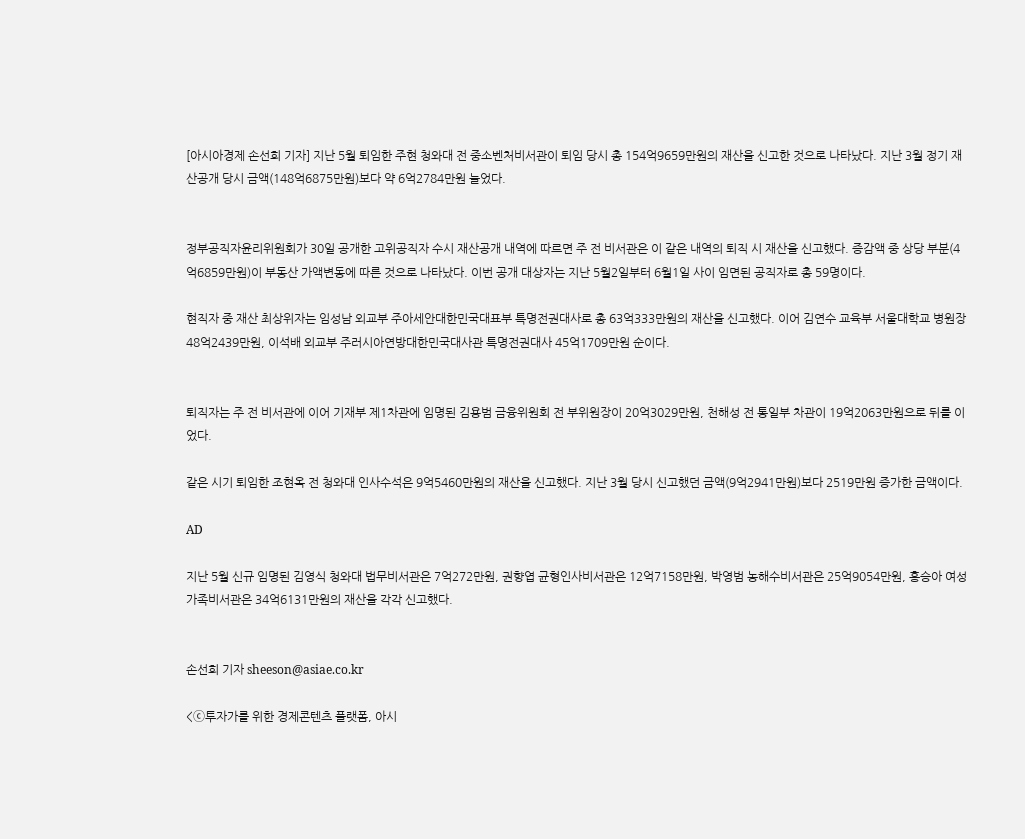[아시아경제 손선희 기자] 지난 5월 퇴임한 주현 청와대 전 중소벤처비서관이 퇴임 당시 총 154억9659만원의 재산을 신고한 것으로 나타났다. 지난 3월 정기 재산공개 당시 금액(148억6875만원)보다 약 6억2784만원 늘었다.


정부공직자윤리위원회가 30일 공개한 고위공직자 수시 재산공개 내역에 따르면 주 전 비서관은 이 같은 내역의 퇴직 시 재산을 신고했다. 증감액 중 상당 부분(4억6859만원)이 부동산 가액변동에 따른 것으로 나타났다. 이번 공개 대상자는 지난 5월2일부터 6월1일 사이 임면된 공직자로 총 59명이다.

현직자 중 재산 최상위자는 임성남 외교부 주아세안대한민국대표부 특명전권대사로 총 63억333만원의 재산을 신고했다. 이어 김연수 교육부 서울대학교 병원장 48억2439만원, 이석배 외교부 주러시아연방대한민국대사관 특명전권대사 45억1709만원 순이다.


퇴직자는 주 전 비서관에 이어 기재부 제1차관에 임명된 김용범 금융위원회 전 부위원장이 20억3029만원, 천해성 전 통일부 차관이 19억2063만원으로 뒤를 이었다.

같은 시기 퇴임한 조현옥 전 청와대 인사수석은 9억5460만원의 재산을 신고했다. 지난 3월 당시 신고했던 금액(9억2941만원)보다 2519만원 증가한 금액이다.

AD

지난 5월 신규 임명된 김영식 청와대 법무비서관은 7억272만원, 권향엽 균형인사비서관은 12억7158만원, 박영범 농해수비서관은 25억9054만원, 홍승아 여성가족비서관은 34억6131만원의 재산을 각각 신고했다.


손선희 기자 sheeson@asiae.co.kr

<ⓒ투자가를 위한 경제콘텐츠 플랫폼, 아시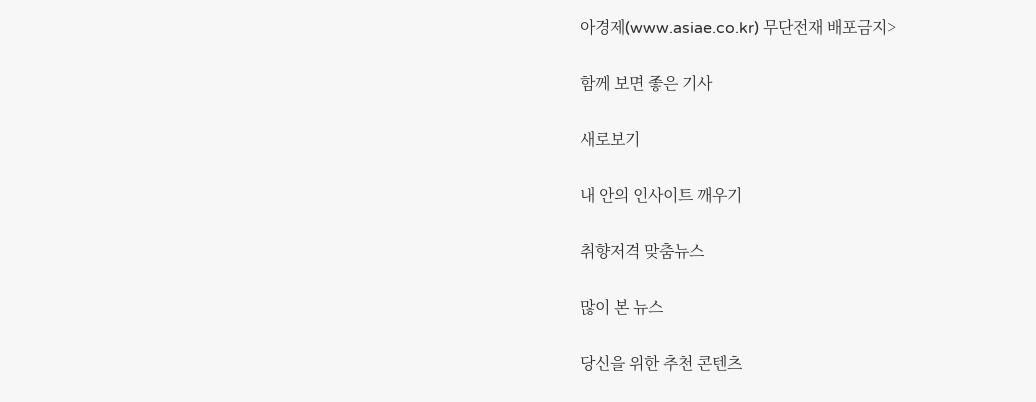아경제(www.asiae.co.kr) 무단전재 배포금지>

함께 보면 좋은 기사

새로보기

내 안의 인사이트 깨우기

취향저격 맞춤뉴스

많이 본 뉴스

당신을 위한 추천 콘텐츠